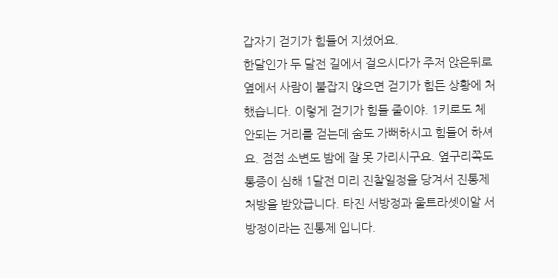갑자기 걷기가 힘들어 지셨어요.
한달인가 두 달전 길에서 걸으시다가 주저 앉은뒤로 옆에서 사람이 붙잡지 않으면 걷기가 힘든 상황에 처했습니다. 이렇게 걷기가 힘들 줄이야. 1키로도 체 안되는 거리를 걷는데 숨도 가뻐하시고 힘들어 하셔요. 점점 소변도 밤에 잘 못 가리시구요. 옆구리쪽도 통증이 심해 1달전 미리 진찰일정을 당겨서 진통제 처방을 받았급니다. 타진 서방정과 울트라셋이알 서방정이라는 진통제 입니다.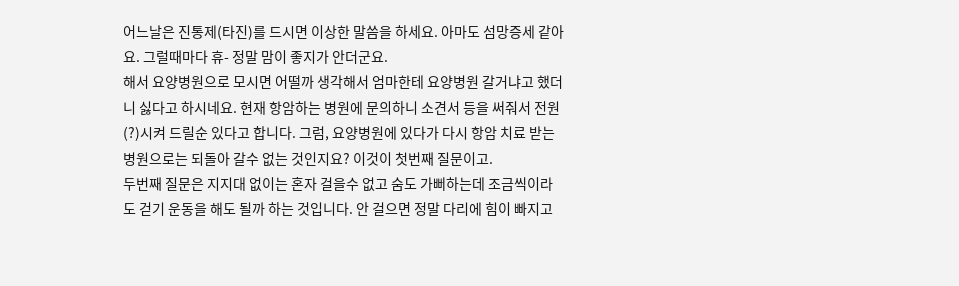어느날은 진통제(타진)를 드시면 이상한 말씀을 하세요. 아마도 섬망증세 같아요. 그럴때마다 휴- 정말 맘이 좋지가 안더군요.
해서 요양병원으로 모시면 어떨까 생각해서 엄마한테 요양병원 갈거냐고 했더니 싫다고 하시네요. 현재 항암하는 병원에 문의하니 소견서 등을 써줘서 전원(?)시켜 드릴순 있다고 합니다. 그럼, 요양병원에 있다가 다시 항암 치료 받는 병원으로는 되돌아 갈수 없는 것인지요? 이것이 첫번째 질문이고.
두번째 질문은 지지대 없이는 혼자 걸을수 없고 숨도 가뻐하는데 조금씩이라도 걷기 운동을 해도 될까 하는 것입니다. 안 걸으면 정말 다리에 힘이 빠지고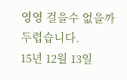영영 걸을수 없을까 두렵습니다.
15년 12월 13일